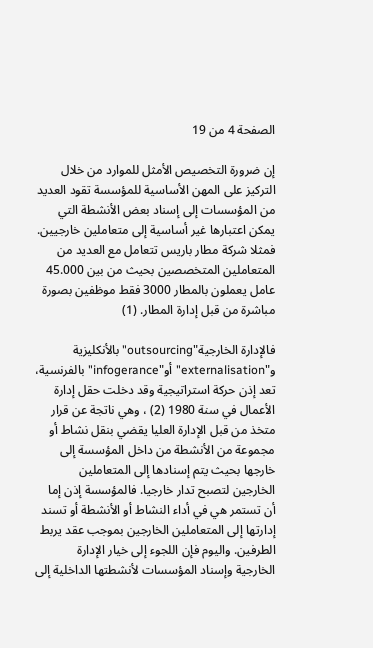الصفحة 4 من 19

إن ضرورة التخصيص الأمثل للموارد من خلال التركيز على المهن الأساسية للمؤسسة تقود العديد من المؤسسات إلى إسناد بعض الأنشطة التي يمكن اعتبارها غير أساسية إلى متعاملين خارجيين. فمثلا شركة مطار باريس تتعامل مع العديد من المتعاملين المتخصصين بحيث من بين 45.000 عامل يعملون بالمطار 3000 فقط موظفين بصورة مباشرة من قبل إدارة المطار. (1)

فالإدارة الخارجية"outsourcing"بالأنكليزية و"externalisation"أو"infogerance"بالفرنسية، تعد إذن حركة استراتيجية وقد دخلت حقل إدارة الأعمال في سنة 1980 (2) ، وهي ناتجة عن قرار متخذ من قبل الإدارة العليا يقضي بنقل نشاط أو مجموعة من الأنشطة من داخل المؤسسة إلى خارجها بحيث يتم إسنادها إلى المتعاملين الخارجين لتصبح تدار خارجيا. فالمؤسسة إذن إما أن تستمر هي في أداء النشاط أو الأنشطة أو تسند إدارتها إلى المتعاملين الخارجين بموجب عقد يربط الطرفين. واليوم فإن اللجوء إلى خيار الإدارة الخارجية وإسناد المؤسسات لأنشطتها الداخلية إلى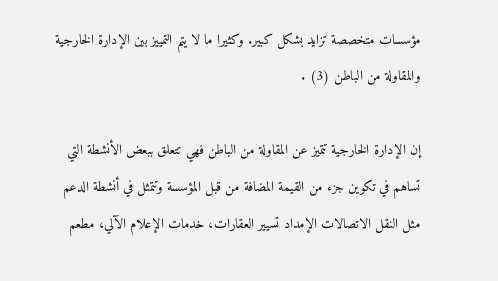مؤسسات متخصصة تزايد بشكل كبير. وكثيرا ما لا يتم التمييز بين الإدارة الخارجية والمقاولة من الباطن (3) .

إن الإدارة الخارجية تتميز عن المقاولة من الباطن فهي تتعلق ببعض الأنشطة التي تساهم في تكوين جزء من القيمة المضافة من قبل المؤسسة وتتمثل في أنشطة الدعم مثل النقل الاتصالات الإمداد تسيير العقارات، خدمات الإعلام الآلي، مطعم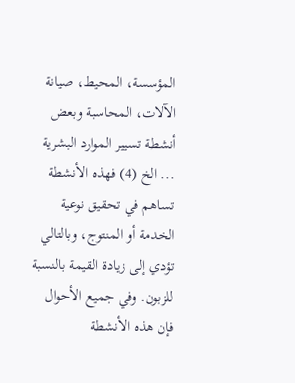المؤسسة، المحيط، صيانة الآلات، المحاسبة وبعض أنشطة تسيير الموارد البشرية ... الخ (4) فهذه الأنشطة تساهم في تحقيق نوعية الخدمة أو المنتوج، وبالتالي تؤدي إلى زيادة القيمة بالنسبة للزبون. وفي جميع الأحوال فإن هذه الأنشطة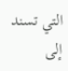التي تسند إلى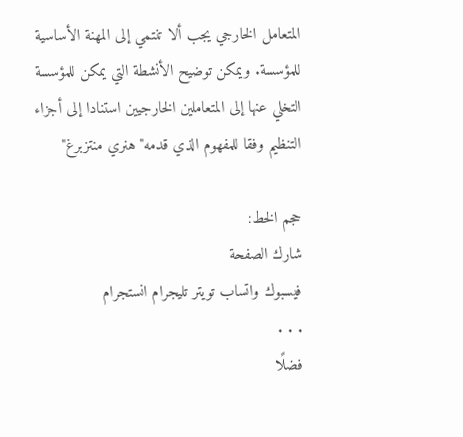المتعامل الخارجي يجب ألا تنتمي إلى المهنة الأساسية للمؤسسة. ويمكن توضيح الأنشطة التي يمكن للمؤسسة التخلي عنها إلى المتعاملين الخارجيين استنادا إلى أجزاء التنظيم وفقا للمفهوم الذي قدمه"هنري منتزبرغ"

حجم الخط:
شارك الصفحة
فيسبوك واتساب تويتر تليجرام انستجرام
. . .
فضلًا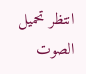انتظر تحميل الصوت